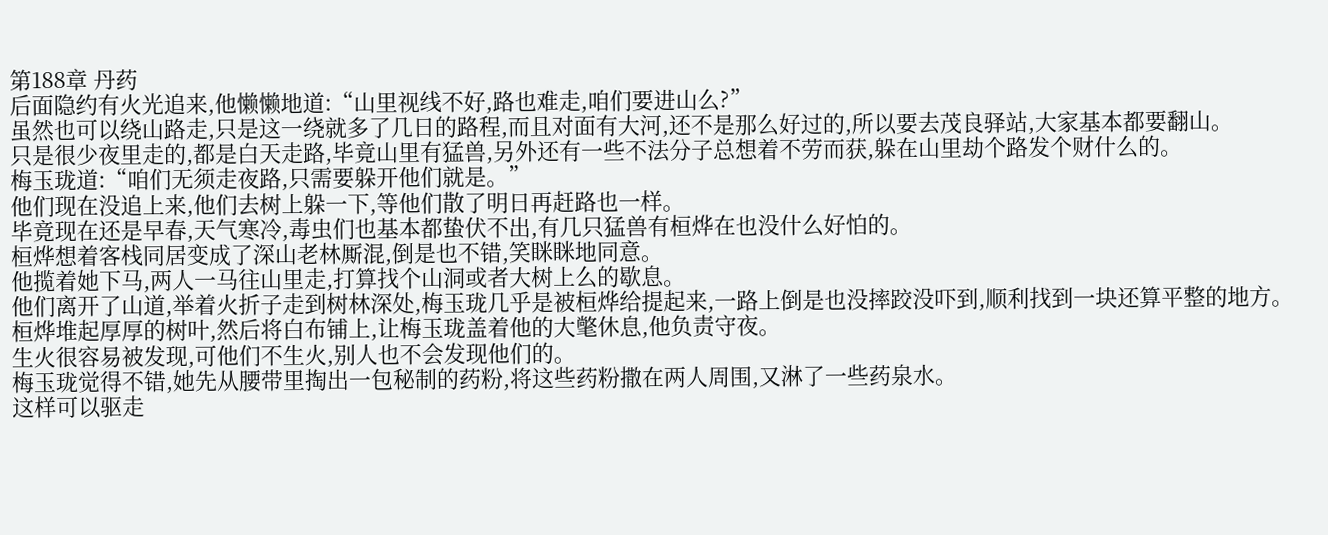第188章 丹药
后面隐约有火光追来,他懒懒地道:“山里视线不好,路也难走,咱们要进山么?”
虽然也可以绕山路走,只是这一绕就多了几日的路程,而且对面有大河,还不是那么好过的,所以要去茂良驿站,大家基本都要翻山。
只是很少夜里走的,都是白天走路,毕竟山里有猛兽,另外还有一些不法分子总想着不劳而获,躲在山里劫个路发个财什么的。
梅玉珑道:“咱们无须走夜路,只需要躲开他们就是。”
他们现在没追上来,他们去树上躲一下,等他们散了明日再赶路也一样。
毕竟现在还是早春,天气寒冷,毒虫们也基本都蛰伏不出,有几只猛兽有桓烨在也没什么好怕的。
桓烨想着客栈同居变成了深山老林厮混,倒是也不错,笑眯眯地同意。
他揽着她下马,两人一马往山里走,打算找个山洞或者大树上么的歇息。
他们离开了山道,举着火折子走到树林深处,梅玉珑几乎是被桓烨给提起来,一路上倒是也没摔跤没吓到,顺利找到一块还算平整的地方。
桓烨堆起厚厚的树叶,然后将白布铺上,让梅玉珑盖着他的大氅休息,他负责守夜。
生火很容易被发现,可他们不生火,别人也不会发现他们的。
梅玉珑觉得不错,她先从腰带里掏出一包秘制的药粉,将这些药粉撒在两人周围,又淋了一些药泉水。
这样可以驱走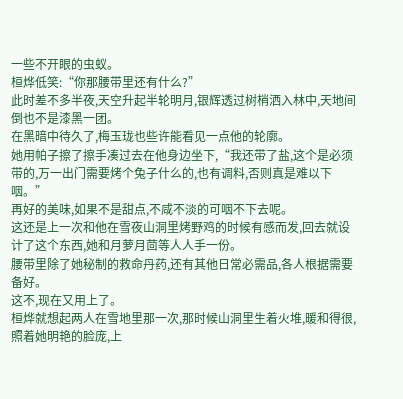一些不开眼的虫蚁。
桓烨低笑:“你那腰带里还有什么?”
此时差不多半夜,天空升起半轮明月,银辉透过树梢洒入林中,天地间倒也不是漆黑一团。
在黑暗中待久了,梅玉珑也些许能看见一点他的轮廓。
她用帕子擦了擦手凑过去在他身边坐下,“我还带了盐,这个是必须带的,万一出门需要烤个兔子什么的,也有调料,否则真是难以下咽。”
再好的美味,如果不是甜点,不咸不淡的可咽不下去呢。
这还是上一次和他在雪夜山洞里烤野鸡的时候有感而发,回去就设计了这个东西,她和月萝月茴等人人手一份。
腰带里除了她秘制的救命丹药,还有其他日常必需品,各人根据需要备好。
这不,现在又用上了。
桓烨就想起两人在雪地里那一次,那时候山洞里生着火堆,暖和得很,照着她明艳的脸庞,上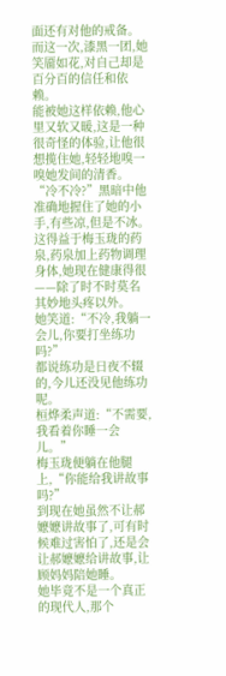面还有对他的戒备。
而这一次,漆黑一团,她笑靥如花,对自己却是百分百的信任和依赖。
能被她这样依赖,他心里又软又暖,这是一种很奇怪的体验,让他很想揽住她,轻轻地嗅一嗅她发间的清香。
“冷不冷?”黑暗中他准确地握住了她的小手,有些凉,但是不冰。
这得益于梅玉珑的药泉,药泉加上药物调理身体,她现在健康得很——除了时不时莫名其妙地头疼以外。
她笑道:“不冷,我躺一会儿,你要打坐练功吗?”
都说练功是日夜不辍的,今儿还没见他练功呢。
桓烨柔声道:“不需要,我看着你睡一会儿。”
梅玉珑便躺在他腿上,“你能给我讲故事吗?”
到现在她虽然不让郝嬷嬷讲故事了,可有时候难过害怕了,还是会让郝嬷嬷给讲故事,让顾妈妈陪她睡。
她毕竟不是一个真正的现代人,那个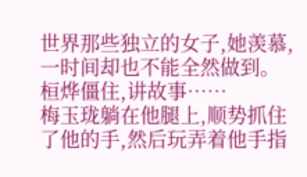世界那些独立的女子,她羡慕,一时间却也不能全然做到。
桓烨僵住,讲故事……
梅玉珑躺在他腿上,顺势抓住了他的手,然后玩弄着他手指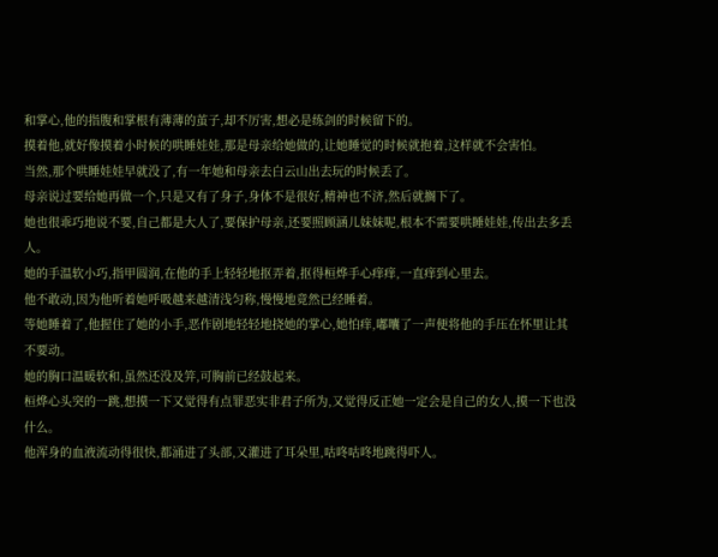和掌心,他的指腹和掌根有薄薄的茧子,却不厉害,想必是练剑的时候留下的。
摸着他,就好像摸着小时候的哄睡娃娃,那是母亲给她做的,让她睡觉的时候就抱着,这样就不会害怕。
当然,那个哄睡娃娃早就没了,有一年她和母亲去白云山出去玩的时候丢了。
母亲说过要给她再做一个,只是又有了身子,身体不是很好,精神也不济,然后就搁下了。
她也很乖巧地说不要,自己都是大人了,要保护母亲,还要照顾涵儿妹妹呢,根本不需要哄睡娃娃,传出去多丢人。
她的手温软小巧,指甲圆润,在他的手上轻轻地抠弄着,抠得桓烨手心痒痒,一直痒到心里去。
他不敢动,因为他听着她呼吸越来越清浅匀称,慢慢地竟然已经睡着。
等她睡着了,他握住了她的小手,恶作剧地轻轻地挠她的掌心,她怕痒,嘟囔了一声便将他的手压在怀里让其不要动。
她的胸口温暖软和,虽然还没及笄,可胸前已经鼓起来。
桓烨心头突的一跳,想摸一下又觉得有点罪恶实非君子所为,又觉得反正她一定会是自己的女人,摸一下也没什么。
他浑身的血液流动得很快,都涌进了头部,又灌进了耳朵里,咕咚咕咚地跳得吓人。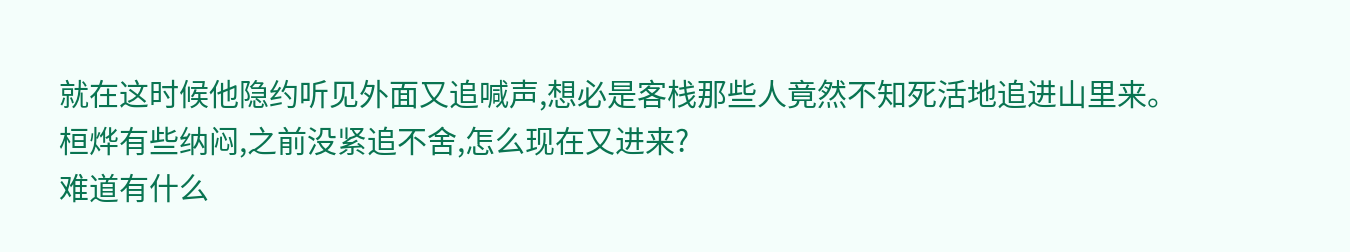就在这时候他隐约听见外面又追喊声,想必是客栈那些人竟然不知死活地追进山里来。
桓烨有些纳闷,之前没紧追不舍,怎么现在又进来?
难道有什么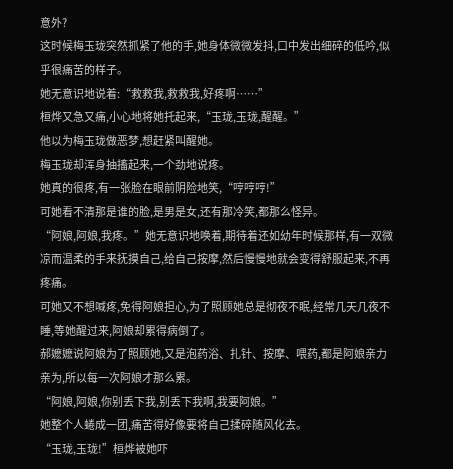意外?
这时候梅玉珑突然抓紧了他的手,她身体微微发抖,口中发出细碎的低吟,似乎很痛苦的样子。
她无意识地说着:“救救我,救救我,好疼啊……”
桓烨又急又痛,小心地将她托起来,“玉珑,玉珑,醒醒。”
他以为梅玉珑做恶梦,想赶紧叫醒她。
梅玉珑却浑身抽搐起来,一个劲地说疼。
她真的很疼,有一张脸在眼前阴险地笑,“哼哼哼!”
可她看不清那是谁的脸,是男是女,还有那冷笑,都那么怪异。
“阿娘,阿娘,我疼。”她无意识地唤着,期待着还如幼年时候那样,有一双微凉而温柔的手来抚摸自己,给自己按摩,然后慢慢地就会变得舒服起来,不再疼痛。
可她又不想喊疼,免得阿娘担心,为了照顾她总是彻夜不眠,经常几天几夜不睡,等她醒过来,阿娘却累得病倒了。
郝嬷嬷说阿娘为了照顾她,又是泡药浴、扎针、按摩、喂药,都是阿娘亲力亲为,所以每一次阿娘才那么累。
“阿娘,阿娘,你别丢下我,别丢下我啊,我要阿娘。”
她整个人蜷成一团,痛苦得好像要将自己揉碎随风化去。
“玉珑,玉珑!”桓烨被她吓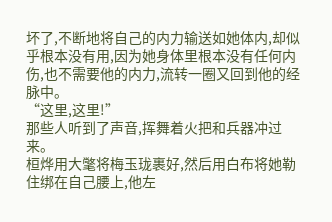坏了,不断地将自己的内力输送如她体内,却似乎根本没有用,因为她身体里根本没有任何内伤,也不需要他的内力,流转一圈又回到他的经脉中。
“这里,这里!”
那些人听到了声音,挥舞着火把和兵器冲过来。
桓烨用大氅将梅玉珑裹好,然后用白布将她勒住绑在自己腰上,他左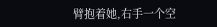臂抱着她,右手一个空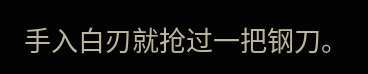手入白刃就抢过一把钢刀。